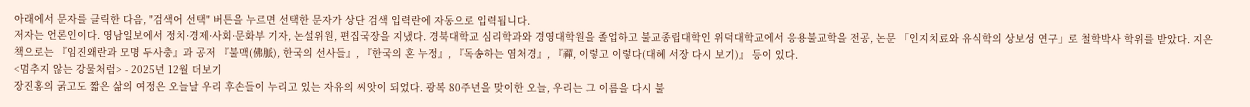아래에서 문자를 클릭한 다음, "검색어 선택" 버튼을 누르면 선택한 문자가 상단 검색 입력란에 자동으로 입력됩니다.
저자는 언론인이다. 영남일보에서 정치·경제·사회·문화부 기자, 논설위원, 편집국장을 지냈다. 경북대학교 심리학과와 경영대학원을 졸업하고 불교종립대학인 위덕대학교에서 응용불교학을 전공, 논문 「인지치료와 유식학의 상보성 연구」로 철학박사 학위를 받았다. 지은 책으로는 『임진왜란과 모명 두사충』과 공저 『불맥(佛脈), 한국의 선사들』, 『한국의 혼 누정』, 『독송하는 염처경』, 『禪, 이렇고 이렇다(대혜 서장 다시 보기)』 등이 있다.
<멈추지 않는 강물처럼> - 2025년 12월 더보기
장진홍의 굵고도 짧은 삶의 여정은 오늘날 우리 후손들이 누리고 있는 자유의 씨앗이 되었다. 광복 80주년을 맞이한 오늘, 우리는 그 이름을 다시 불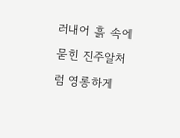러내어 흙 속에 묻힌 진주알처럼 영롱하게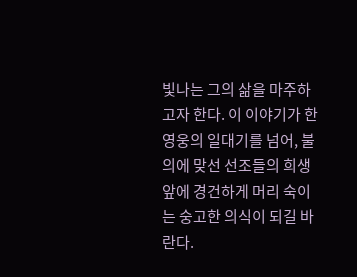빛나는 그의 삶을 마주하고자 한다. 이 이야기가 한 영웅의 일대기를 넘어, 불의에 맞선 선조들의 희생 앞에 경건하게 머리 숙이는 숭고한 의식이 되길 바란다.